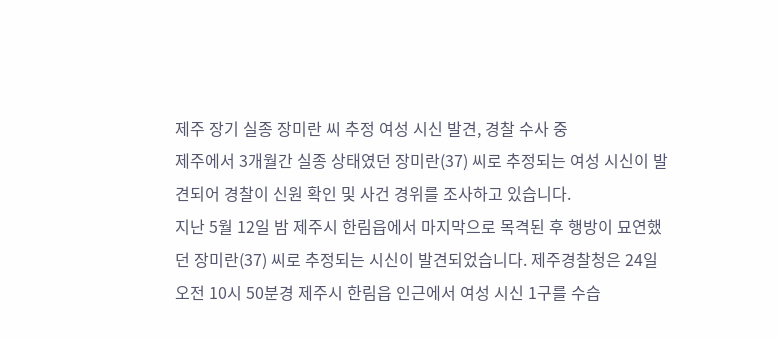제주 장기 실종 장미란 씨 추정 여성 시신 발견, 경찰 수사 중
제주에서 3개월간 실종 상태였던 장미란(37) 씨로 추정되는 여성 시신이 발견되어 경찰이 신원 확인 및 사건 경위를 조사하고 있습니다.
지난 5월 12일 밤 제주시 한림읍에서 마지막으로 목격된 후 행방이 묘연했던 장미란(37) 씨로 추정되는 시신이 발견되었습니다. 제주경찰청은 24일 오전 10시 50분경 제주시 한림읍 인근에서 여성 시신 1구를 수습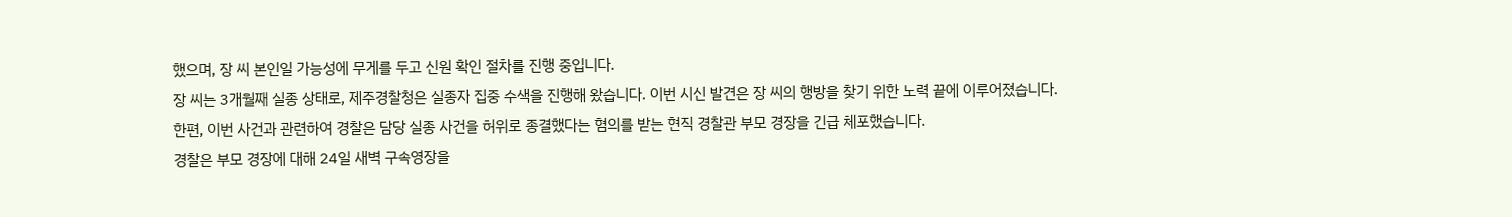했으며, 장 씨 본인일 가능성에 무게를 두고 신원 확인 절차를 진행 중입니다.
장 씨는 3개월째 실종 상태로, 제주경찰청은 실종자 집중 수색을 진행해 왔습니다. 이번 시신 발견은 장 씨의 행방을 찾기 위한 노력 끝에 이루어졌습니다.
한편, 이번 사건과 관련하여 경찰은 담당 실종 사건을 허위로 종결했다는 혐의를 받는 현직 경찰관 부모 경장을 긴급 체포했습니다.
경찰은 부모 경장에 대해 24일 새벽 구속영장을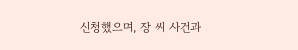신청했으며, 장 씨 사건과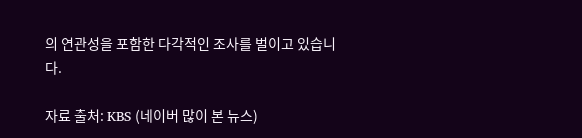의 연관성을 포함한 다각적인 조사를 벌이고 있습니다.

자료 출처: KBS (네이버 많이 본 뉴스)